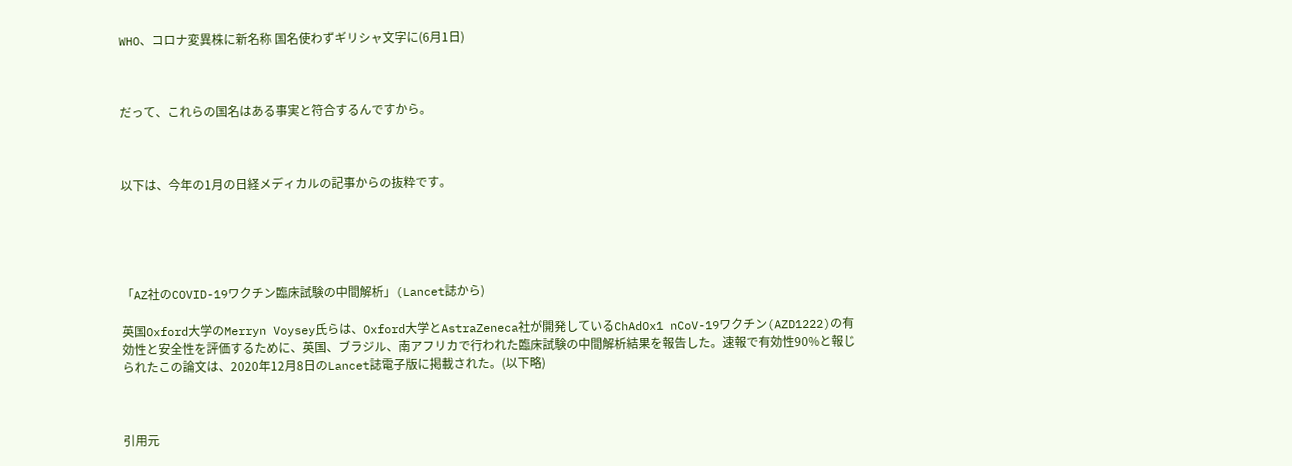WHO、コロナ変異株に新名称 国名使わずギリシャ文字に(6月1日)



だって、これらの国名はある事実と符合するんですから。



以下は、今年の1月の日経メディカルの記事からの抜粋です。





「AZ社のCOVID-19ワクチン臨床試験の中間解析」(Lancet誌から)

英国Oxford大学のMerryn Voysey氏らは、Oxford大学とAstraZeneca社が開発しているChAdOx1 nCoV-19ワクチン(AZD1222)の有効性と安全性を評価するために、英国、ブラジル、南アフリカで行われた臨床試験の中間解析結果を報告した。速報で有効性90%と報じられたこの論文は、2020年12月8日のLancet誌電子版に掲載された。(以下略)



引用元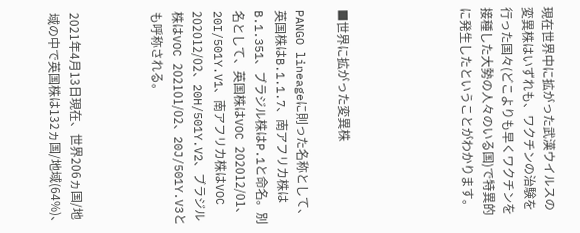現在世界中に拡がった武漢ウイルスの変異株はいずれも、ワクチンの治験を行った国々(どこよりも早くワクチンを接種した大勢の人々のいる国)で特異的に発生したということがわかります。





■世界に拡がった変異株

PANGO lineageに則った名称として、英国株はB.1.1.7、南アフリカ株はB.1.351、ブラジル株はP.1と命名。別名として、英国株はVOC 202012/01、20I/501Y.V1、南アフリカ株はVOC 202012/02、20H/501Y.V2、ブラジル株はVOC 202101/02、20J/501Y.V3とも呼称される。



2021年4月13日現在、世界206ヵ国/地域の中で英国株は132ヵ国/地域(64%)、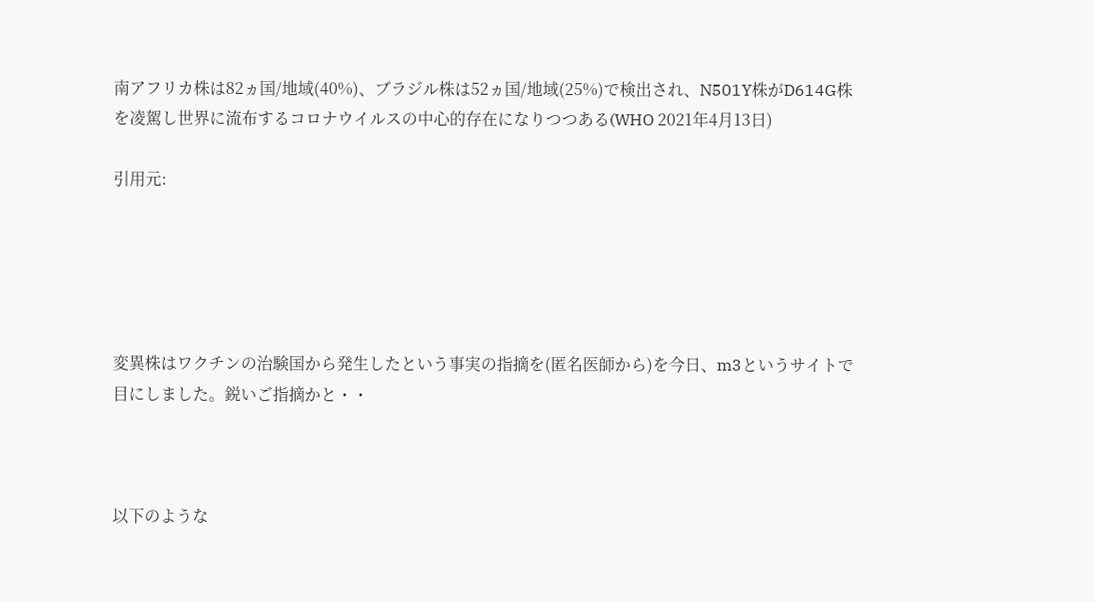南アフリカ株は82ヵ国/地域(40%)、ブラジル株は52ヵ国/地域(25%)で検出され、N501Y株がD614G株を凌駕し世界に流布するコロナウイルスの中心的存在になりつつある(WHO 2021年4月13日)

引用元:





変異株はワクチンの治験国から発生したという事実の指摘を(匿名医師から)を今日、m3というサイトで目にしました。鋭いご指摘かと・・



以下のような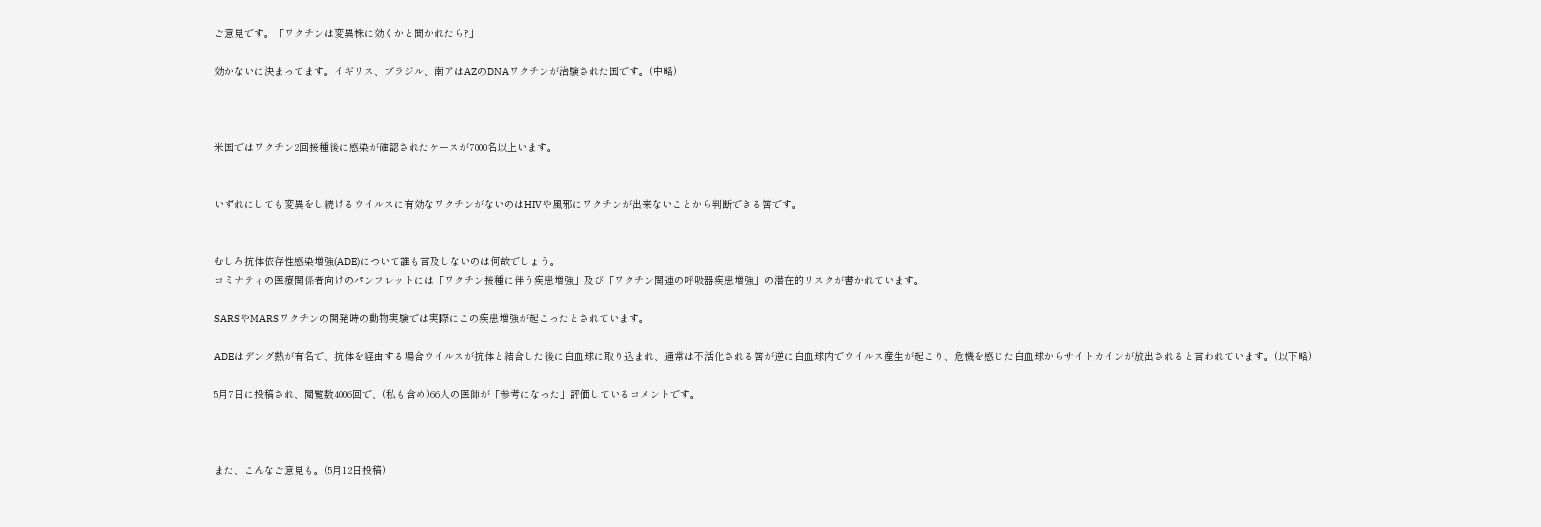ご意見です。「ワクチンは変異株に効くかと聞かれたら?」

効かないに決まってます。イギリス、ブラジル、南アはAZのDNAワクチンが治験された国です。(中略)



米国ではワクチン2回接種後に感染が確認されたケースが7000名以上います。


いずれにしても変異をし続けるウイルスに有効なワクチンがないのはHIVや風邪にワクチンが出来ないことから判断できる筈です。


むしろ抗体依存性感染増強(ADE)について誰も言及しないのは何故でしょう。
コミナティの医療関係者向けのパンフレットには「ワクチン接種に伴う疾患増強」及び「ワクチン関連の呼吸器疾患増強」の潜在的リスクが書かれています。

SARSやMARSワクチンの開発時の動物実験では実際にこの疾患増強が起こったとされています。

ADEはデング熱が有名で、抗体を経由する場合ウイルスが抗体と結合した後に白血球に取り込まれ、通常は不活化される筈が逆に白血球内でウイルス産生が起こり、危機を感じた白血球からサイトカインが放出されると言われています。(以下略)

5月7日に投稿され、閲覧数4006回で、(私も含め)66人の医師が「参考になった」評価しているコメントです。



また、こんなご意見も。(5月12日投稿)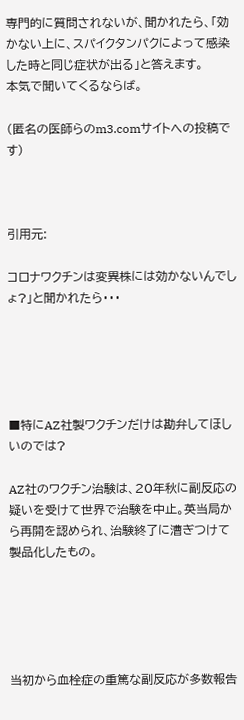専門的に質問されないが、聞かれたら、「効かない上に、スパイクタンパクによって感染した時と同じ症状が出る」と答えます。
本気で聞いてくるならば。

(匿名の医師らのm3.comサイトへの投稿です)



引用元:

コロナワクチンは変異株には効かないんでしょ?」と聞かれたら・・・





■特にAZ社製ワクチンだけは勘弁してほしいのでは?

AZ社のワクチン治験は、20年秋に副反応の疑いを受けて世界で治験を中止。英当局から再開を認められ、治験終了に漕ぎつけて製品化したもの。





当初から血栓症の重篤な副反応が多数報告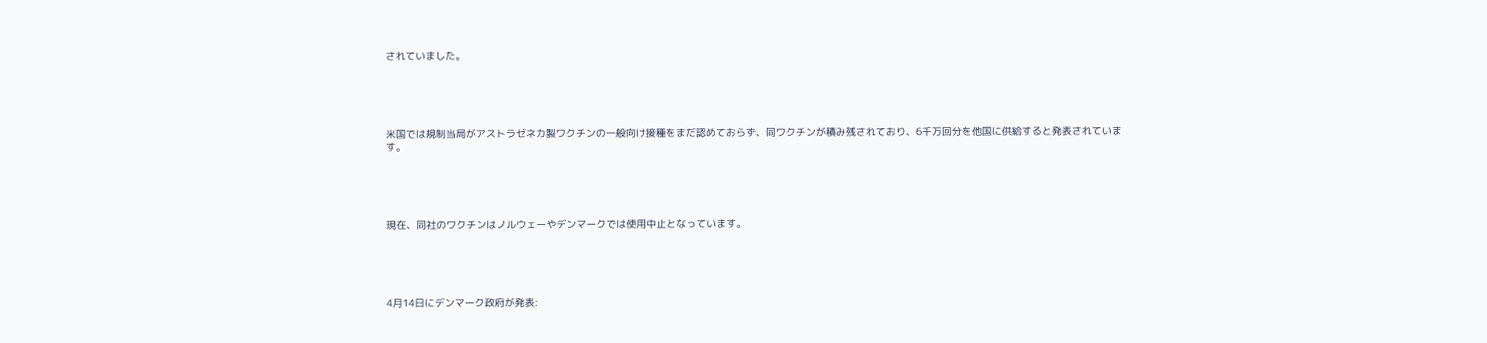されていました。





米国では規制当局がアストラゼネカ製ワクチンの一般向け接種をまだ認めておらず、同ワクチンが積み残されており、6千万回分を他国に供給すると発表されています。





現在、同社のワクチンはノルウェーやデンマークでは使用中止となっています。





4月14日にデンマーク政府が発表: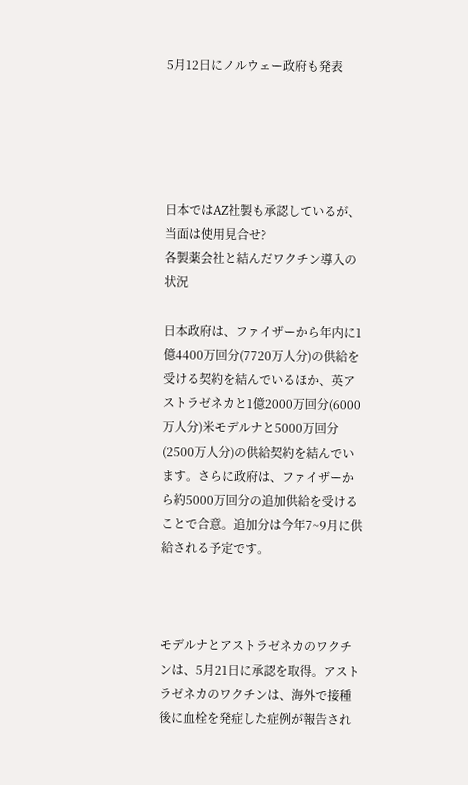5月12日にノルウェー政府も発表





日本ではAZ社製も承認しているが、当面は使用見合せ?
各製薬会社と結んだワクチン導入の状況

日本政府は、ファイザーから年内に1億4400万回分(7720万人分)の供給を受ける契約を結んでいるほか、英アストラゼネカと1億2000万回分(6000万人分)米モデルナと5000万回分(2500万人分)の供給契約を結んでいます。さらに政府は、ファイザーから約5000万回分の追加供給を受けることで合意。追加分は今年7~9月に供給される予定です。



モデルナとアストラゼネカのワクチンは、5月21日に承認を取得。アストラゼネカのワクチンは、海外で接種後に血栓を発症した症例が報告され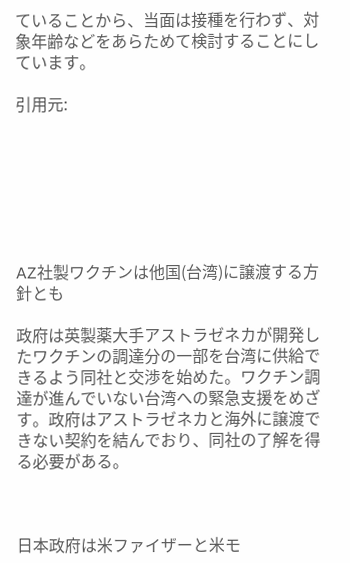ていることから、当面は接種を行わず、対象年齢などをあらためて検討することにしています。

引用元:







AZ社製ワクチンは他国(台湾)に譲渡する方針とも

政府は英製薬大手アストラゼネカが開発したワクチンの調達分の一部を台湾に供給できるよう同社と交渉を始めた。ワクチン調達が進んでいない台湾への緊急支援をめざす。政府はアストラゼネカと海外に譲渡できない契約を結んでおり、同社の了解を得る必要がある。



日本政府は米ファイザーと米モ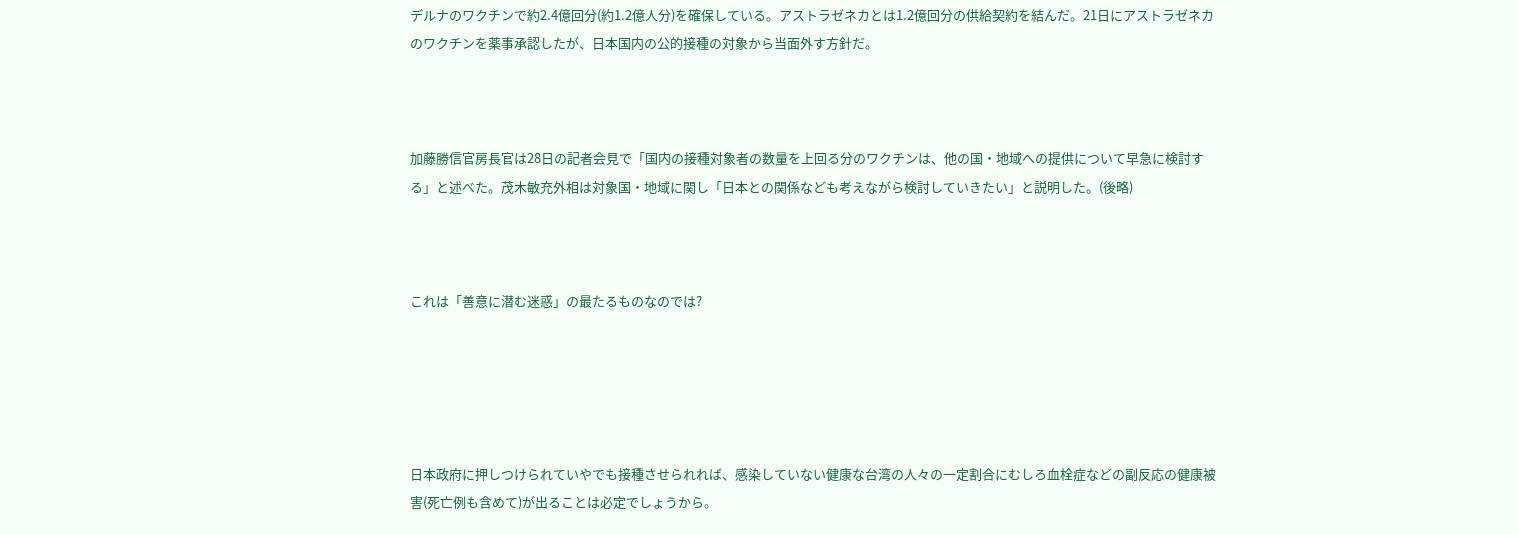デルナのワクチンで約2.4億回分(約1.2億人分)を確保している。アストラゼネカとは1.2億回分の供給契約を結んだ。21日にアストラゼネカのワクチンを薬事承認したが、日本国内の公的接種の対象から当面外す方針だ。



加藤勝信官房長官は28日の記者会見で「国内の接種対象者の数量を上回る分のワクチンは、他の国・地域への提供について早急に検討する」と述べた。茂木敏充外相は対象国・地域に関し「日本との関係なども考えながら検討していきたい」と説明した。(後略)



これは「善意に潜む迷惑」の最たるものなのでは?





日本政府に押しつけられていやでも接種させられれば、感染していない健康な台湾の人々の一定割合にむしろ血栓症などの副反応の健康被害(死亡例も含めて)が出ることは必定でしょうから。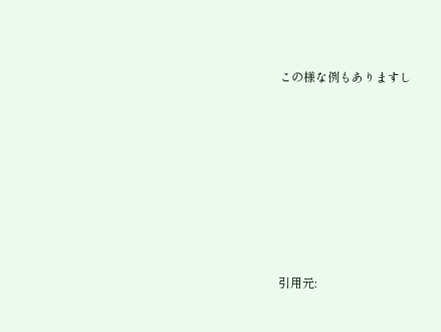この様な例もありますし







引用元: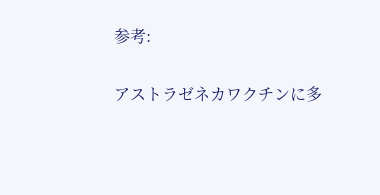参考:

アストラゼネカワクチンに多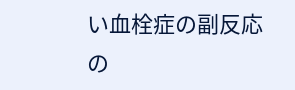い血栓症の副反応の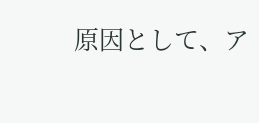原因として、ア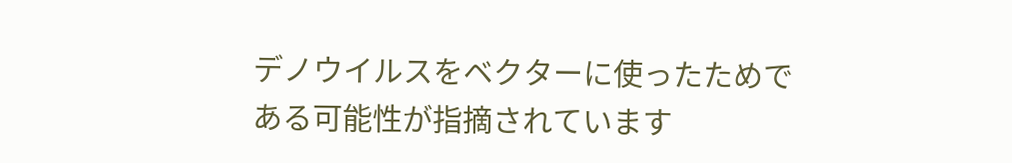デノウイルスをベクターに使ったためである可能性が指摘されています